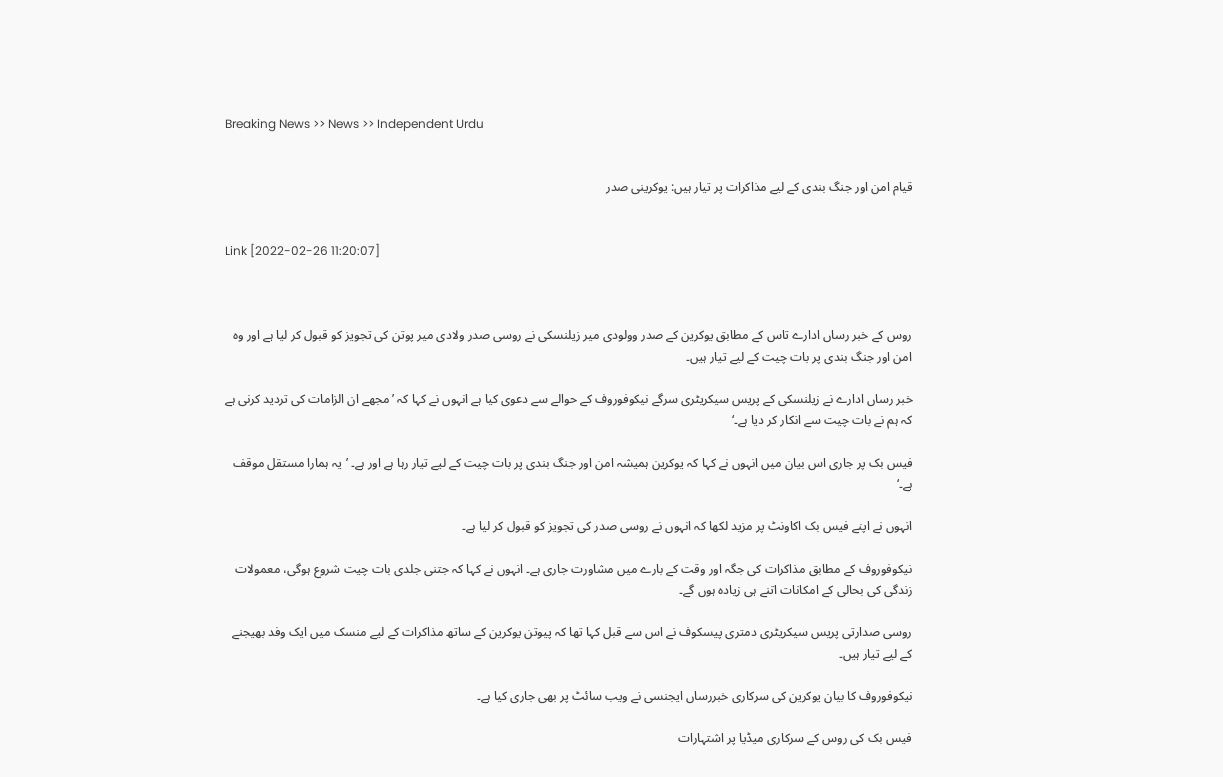Breaking News >> News >> Independent Urdu


قیام امن اور جنگ بندی کے لیے مذاکرات پر تیار ہیں: یوکرینی صدر


Link [2022-02-26 11:20:07]



روس کے خبر رساں ادارے تاس کے مطابق یوکرین کے صدر وولودی میر زیلنسکی نے روسی صدر ولادی میر پوتن کی تجویز کو قبول کر لیا ہے اور وہ امن اور جنگ بندی پر بات چیت کے لیے تیار ہیں۔

خبر رساں ادارے نے زیلنسکی کے پریس سیکریٹری سرگے نیکوفوروف کے حوالے سے دعوی کیا ہے انہوں نے کہا کہ ’مجھے ان الزامات کی تردید کرنی ہے کہ ہم نے بات چیت سے انکار کر دیا ہے۔‘

فیس بک پر جاری اس بیان میں انہوں نے کہا کہ یوکرین ہمیشہ امن اور جنگ بندی پر بات چیت کے لیے تیار رہا ہے اور ہے۔ ’یہ ہمارا مستقل موقف ہے۔‘

انہوں نے اپنے فیس بک اکاونٹ پر مزید لکھا کہ انہوں نے روسی صدر کی تجویز کو قبول کر لیا ہے۔

نیکوفوروف کے مطابق مذاکرات کی جگہ اور وقت کے بارے میں مشاورت جاری ہے۔ انہوں نے کہا کہ جتنی جلدی بات چیت شروع ہوگی، معمولات زندگی کی بحالی کے امکانات اتنے ہی زیادہ ہوں گے۔

روسی صدارتی پریس سیکریٹری دمتری پیسکوف نے اس سے قبل کہا تھا کہ پیوتن یوکرین کے ساتھ مذاکرات کے لیے منسک میں ایک وفد بھیجنے کے لیے تیار ہیں۔

نیکوفوروف کا بیان یوکرین کی سرکاری خبررساں ایجنسی نے ویب سائٹ پر بھی جاری کیا ہے۔

فیس بک کی روس کے سرکاری میڈیا پر اشتہارات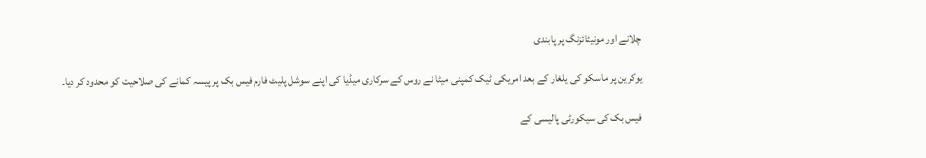چلانے اور مونیٹائزنگ پر پابندی

یوکرین پر ماسکو کی یلغار کے بعد امریکی ٹیک کمپنی میٹا نے روس کے سرکاری میڈیا کی اپنے سوشل پلیٹ فارم فیس بک پر پیسہ کمانے کی صلاحیت کو محدود کر دیا۔

فیس بک کی سیکورٹی پالیسی کے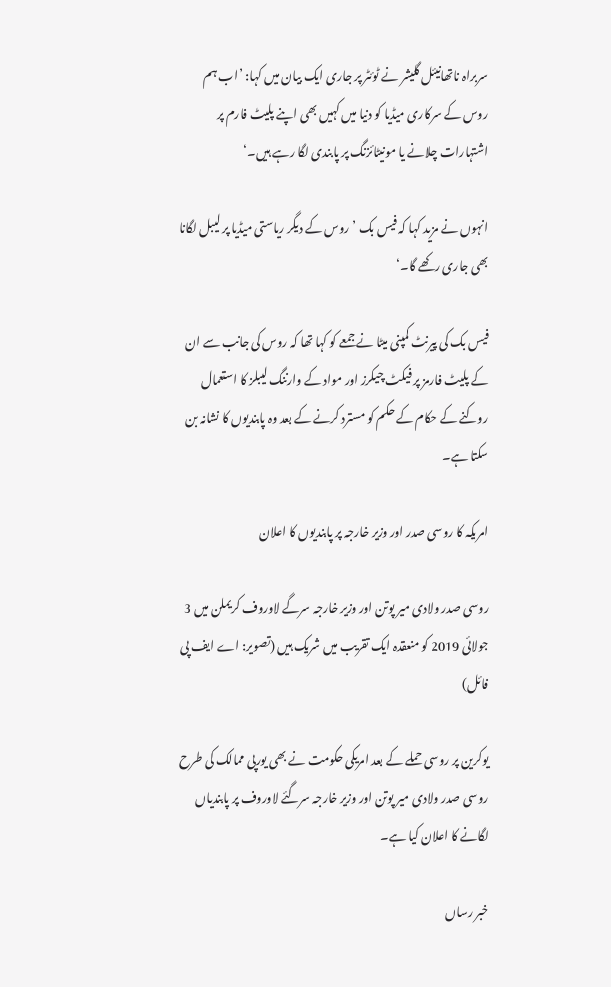سربراہ ناتھانیئل گلیشر نے ٹوئٹر پر جاری ایک بیان میں کہا: ’اب ہم روس کے سرکاری میڈیا کو دنیا میں کہیں بھی اپنے پلیٹ فارم پر اشتہارات چلانے یا مونیٹائزنگ پر پابندی لگا رہے ہیں۔‘

انہوں نے مزید کہا کہ فیس بک ’روس کے دیگر ریاستی میڈیا پر لیبل لگانا بھی جاری رکھے گا۔‘

فیس بک کی پیرنٹ کمپنی میٹا نے جمعے کو کہا تھا کہ روس کی جانب سے ان کے پلیٹ فارمز پر فیکٹ چیکرز اور مواد کے وارننگ لیبلز کا استعمال روکنے کے حکام کے حکم کو مسترد کرنے کے بعد وہ پابندیوں کا نشانہ بن سکتا ہے۔

امریکہ کا روسی صدر اور وزیر خارجہ پر پابندیوں کا اعلان

روسی صدر ولادی میر پوتن اور وزیر خارجہ سرگے لاوروف کریملن میں 3 جولائی 2019 کو منعقدہ ایک تقریب میں شریک ہیں (تصویر: اے ایف پی فائل)

یوکرین پر روسی حملے کے بعد امریکی حکومت نے بھی یورپی ممالک کی طرح روسی صدر ولادی میر پوتن اور وزیر خارجہ سرگئے لاوروف پر پابندیاں لگانے کا اعلان کیا ہے۔

خبر رساں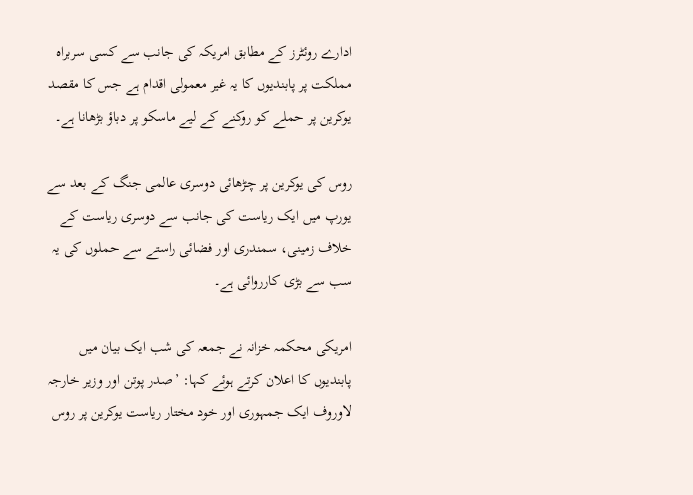ادارے روئٹرز کے مطابق امریکہ کی جانب سے کسی سربراہ مملکت پر پابندیوں کا یہ غیر معمولی اقدام ہے جس کا مقصد یوکرین پر حملے کو روکنے کے لیے ماسکو پر دباؤ بڑھانا ہے۔

روس کی یوکرین پر چڑھائی دوسری عالمی جنگ کے بعد سے یورپ میں ایک ریاست کی جانب سے دوسری ریاست کے خلاف زمینی، سمندری اور فضائی راستے سے حملوں کی یہ سب سے بڑی کارروائی ہے۔

امریکی محکمہ خزانہ نے جمعہ کی شب ایک بیان میں پابندیوں کا اعلان کرتے ہوئے کہا: ’صدر پوتن اور وزیر خارجہ لاوروف ایک جمہوری اور خود مختار ریاست یوکرین پر روس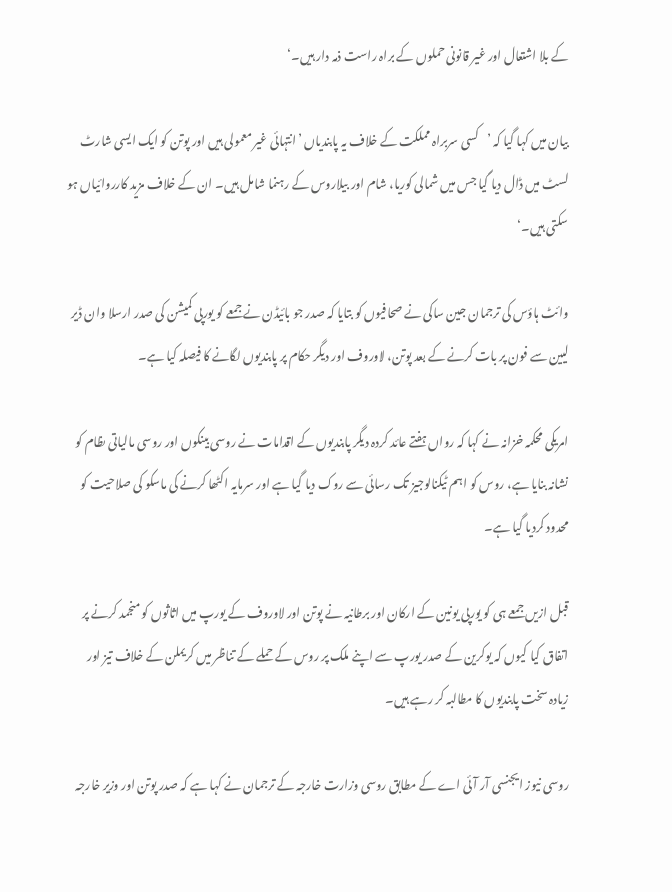کے بلا اشتعال اور غیر قانونی حملوں کے براہ راست ذمہ دار ہیں۔‘

بیان میں کہا گیا کہ ’کسی سربراہ مملکت کے خلاف یہ پابندیاں ’انتہائی غیر معمولی ہیں اور پوتن کو ایک ایسی شارٹ لسٹ میں ڈال دیا گیا جس میں شمالی کوریا، شام اور بیلاروس کے رہنما شامل ہیں۔ ان کے خلاف مزید کارروائیاں ہو سکتی ہیں۔‘

وائٹ ہاؤس کی ترجمان جین ساکی نے صحافیوں کو بتایا کہ صدر جو بائیڈن نے جمعے کو یورپی کمیشن کی صدر ارسلا وان ڈیر لیین سے فون پر بات کرنے کے بعد پوتن، لاوروف اور دیگر حکام پر پابندیوں لگانے کا فیصلہ کیا ہے۔

امریکی محکمہ خزانہ نے کہا کہ رواں ہفتے عائد کردہ دیگر پابندیوں کے اقدامات نے روسی بینکوں اور روسی مالیاتی ںظام کو نشانہ بنایا ہے، روس کو اہم ٹیکنالوجیز تک رسائی سے روک دیا گیا ہے اور سرمایہ اکٹھا کرنے کی ماسکو کی صلاحیت کو محدود کردیا گیا ہے۔

قبل ازیں جمعے ہی کو یورپی یونین کے ارکان اور برطانیہ نے پوتن اور لاوروف کے یورپ میں اثاثوں کو منجمد کرنے پر اتفاق کیا کیوں کہ یوکرین کے صدر یورپ سے اپنے ملک پر روس کے حملے کے تناظر میں کریملن کے خلاف تیز اور زیادہ سخت پابندیوں کا مطالبہ کر رہے ہیں۔

روسی نیوز ایجنسی آر آئی اے کے مطابق روسی وزارت خارجہ کے ترجمان نے کہا ہے کہ صدر پوتن اور وزیر خارجہ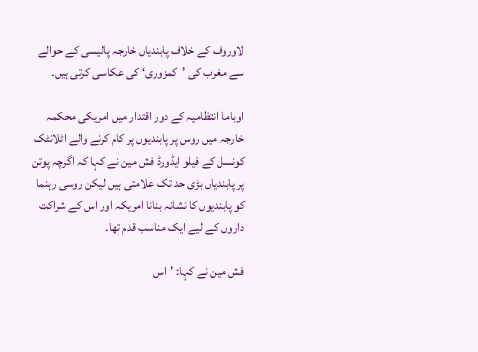لاوروف کے خلاف پابندیاں خارجہ پالیسی کے حوالے سے مغرب کی ’کمزوری‘ کی عکاسی کرتی ہیں۔

اوباما انتظامیہ کے دور اقتدار میں امریکی محکمہ خارجہ میں روس پر پابندیوں پر کام کرنے والے اٹلانٹک کونسل کے فیلو ایڈورڈ فش مین نے کہا کہ اگرچہ پوتن پر پابندیاں بڑی حد تک علامتی ہیں لیکن روسی رہنما کو پابندیوں کا نشانہ بنانا امریکہ اور اس کے شراکت داروں کے لیے ایک مناسب قدم تھا۔

فش مین نے کہا: ’اس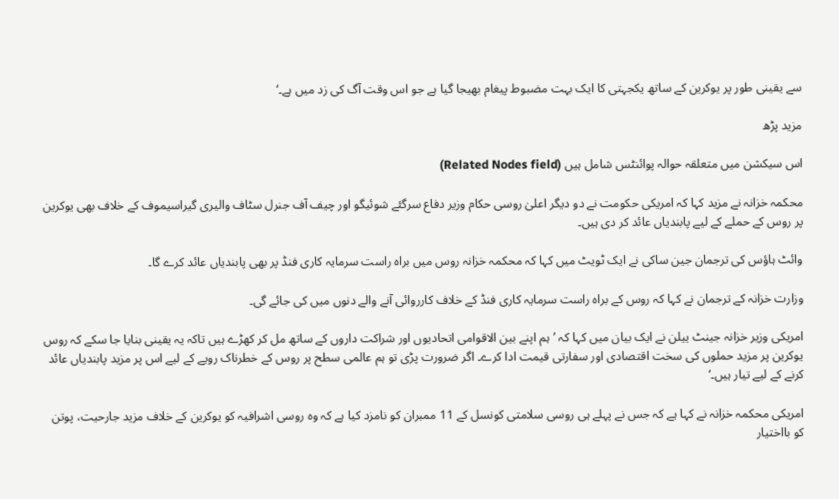سے یقینی طور پر یوکرین کے ساتھ یکجہتی کا ایک بہت مضبوط پیغام بھیجا گیا ہے جو اس وقت آگ کی زد میں ہے۔‘

مزید پڑھ

اس سیکشن میں متعلقہ حوالہ پوائنٹس شامل ہیں (Related Nodes field)

محکمہ خزانہ نے مزید کہا کہ امریکی حکومت نے دو دیگر اعلیٰ روسی حکام وزیر دفاع سرگئے شوئیگو اور چیف آف جنرل سٹاف والیری گیراسیموف کے خلاف بھی یوکرین پر روس کے حملے کے لیے پابندیاں عائد کر دی ہیں۔

وائٹ ہاؤس کی ترجمان جین ساکی نے ایک ٹویٹ میں کہا کہ محکمہ خزانہ روس میں براہ راست سرمایہ کاری فنڈ پر بھی پابندیاں عائد کرے گا۔

وزارت خزانہ کے ترجمان نے کہا کہ روس کے براہ راست سرمایہ کاری فنڈ کے خلاف کارروائی آنے والے دنوں میں کی جائے گی۔

امریکی وزیر خزانہ جینٹ ییلن نے ایک بیان میں کہا کہ ’ہم اپنے بین الاقوامی اتحادیوں اور شراکت داروں کے ساتھ مل کر کھڑے ہیں تاکہ یہ یقینی بنایا جا سکے کہ روس یوکرین پر مزید حملوں کی سخت اقتصادی اور سفارتی قیمت ادا کرے۔ اگر ضرورت پڑی تو ہم عالمی سطح پر روس کے خطرناک رویے کے لیے اس پر مزید پابندیاں عائد کرنے کے لیے تیار ہیں۔‘

امریکی محکمہ خزانہ نے کہا ہے کہ جس نے پہلے ہی روسی سلامتی کونسل کے 11 ممبران کو نامزد کیا ہے کہ وہ روسی اشرافیہ کو یوکرین کے خلاف مزید جارحیت، پوتن کو بااختیار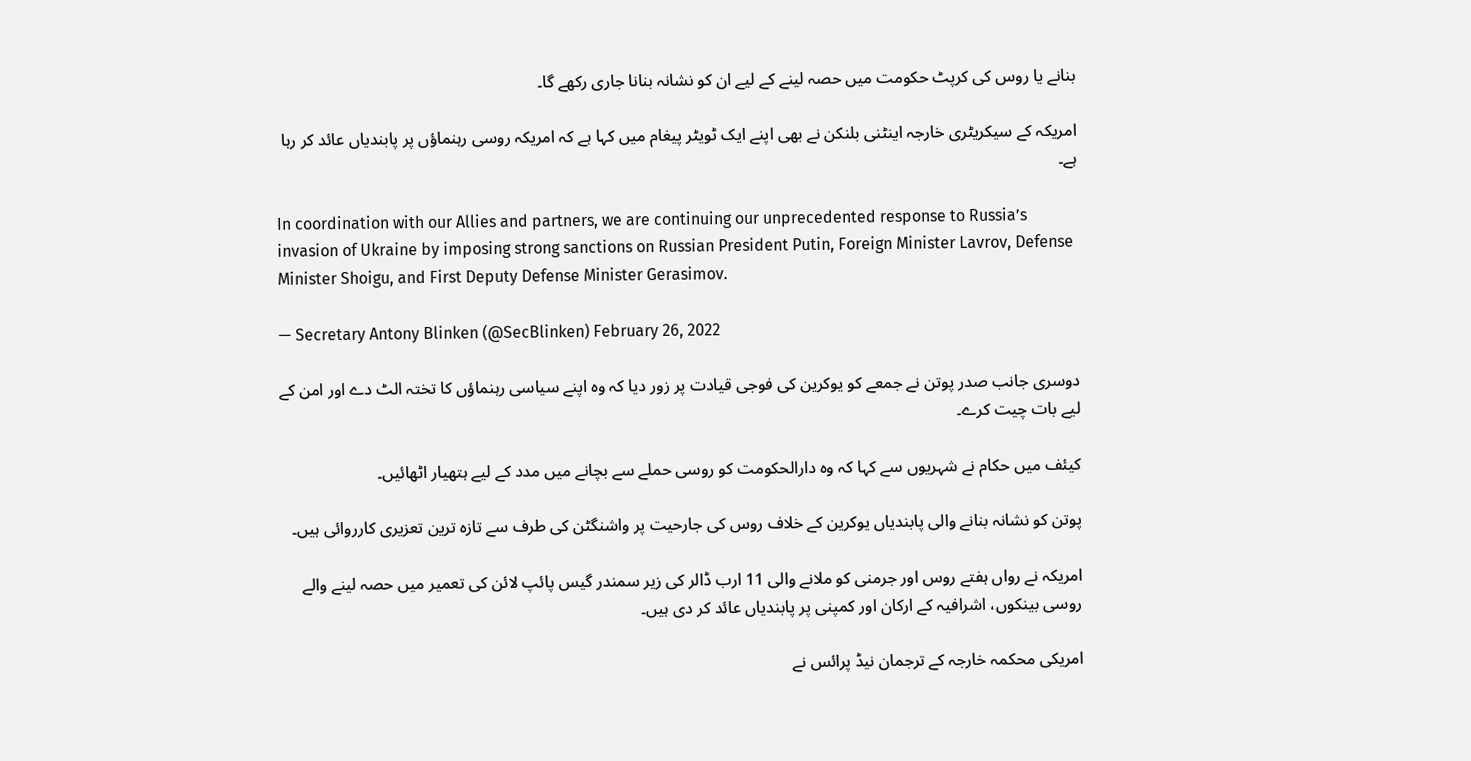بنانے یا روس کی کرپٹ حکومت میں حصہ لینے کے لیے ان کو نشانہ بنانا جاری رکھے گا۔

امریکہ کے سیکریٹری خارجہ اینٹنی بلنکن نے بھی اپنے ایک ٹویٹر پیغام میں کہا ہے کہ امریکہ روسی رہنماؤں پر پابندیاں عائد کر رہا ہے۔

In coordination with our Allies and partners, we are continuing our unprecedented response to Russia’s invasion of Ukraine by imposing strong sanctions on Russian President Putin, Foreign Minister Lavrov, Defense Minister Shoigu, and First Deputy Defense Minister Gerasimov.

— Secretary Antony Blinken (@SecBlinken) February 26, 2022

دوسری جانب صدر پوتن نے جمعے کو یوکرین کی فوجی قیادت پر زور دیا کہ وہ اپنے سیاسی رہنماؤں کا تختہ الٹ دے اور امن کے لیے بات چیت کرے۔

کیئف میں حکام نے شہریوں سے کہا کہ وہ دارالحکومت کو روسی حملے سے بچانے میں مدد کے لیے ہتھیار اٹھائیں۔

پوتن کو نشانہ بنانے والی پابندیاں یوکرین کے خلاف روس کی جارحیت پر واشنگٹن کی طرف سے تازہ ترین تعزیری کارروائی ہیں۔

امریکہ نے رواں ہفتے روس اور جرمنی کو ملانے والی 11 ارب ڈالر کی زیر سمندر گیس پائپ لائن کی تعمیر میں حصہ لینے والے روسی بینکوں، اشرافیہ کے ارکان اور کمپنی پر پابندیاں عائد کر دی ہیں۔

امریکی محکمہ خارجہ کے ترجمان نیڈ پرائس نے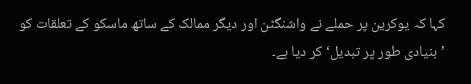کہا کہ یوکرین پر حملے نے واشنگٹن اور دیگر ممالک کے ساتھ ماسکو کے تعلقات کو ’بنیادی طور پر تبدیل‘ کر دیا ہے۔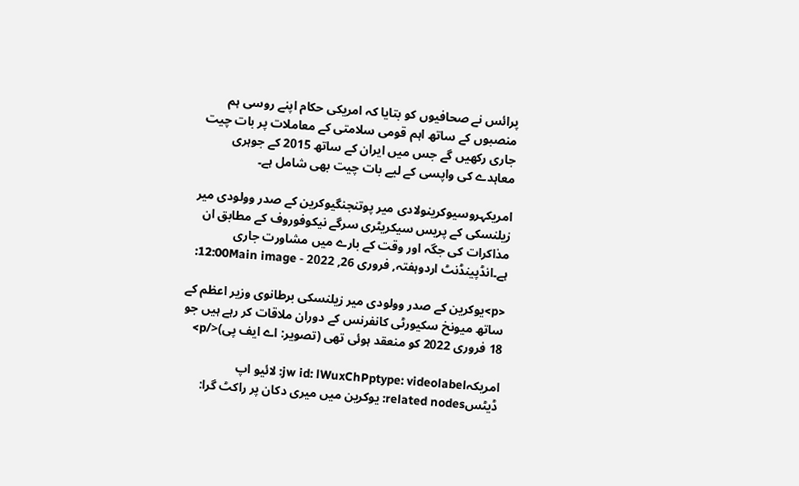پرائس نے صحافیوں کو بتایا کہ امریکی حکام اپنے روسی ہم منصبوں کے ساتھ اہم قومی سلامتی کے معاملات پر بات چیت جاری رکھیں گے جس میں ایران کے ساتھ 2015 کے جوہری معاہدے کی واپسی کے لیے بات چیت بھی شامل ہے۔

امریکہروسیوکرینولادی میر پوتنجنگیوکرین کے صدر وولودی میر زیلنسکی کے پریس سیکریٹری سرگے نیکوفوروف کے مطابق ان مذاکرات کی جگہ اور وقت کے بارے میں مشاورت جاری ہے۔انڈپینڈنٹ اردوہفتہ, فروری 26, 2022 - 12:00Main image:

<p>یوکرین کے صدر وولودی میر زیلنسکی برطانوی وزیر اعظم کے ساتھ میونخ سکیورٹی کانفرنس کے دوران ملاقات کر رہے ہیں جو 18 فروری 2022 کو منعقد ہوئی تھی (تصویر: اے ایف پی)</p>

امریکہjw id: lWuxChPptype: videolabel: لائیو اپ ڈیٹسrelated nodes: یوکرین میں میری دکان پر راکٹ گرا: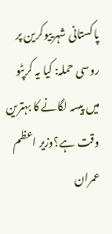پاکستانی شہرییوکرین پر روسی حملہ: کیا یہ کرپٹو میں پیسہ لگانے کا بہترین وقت ہے؟وزیر اعظم عمران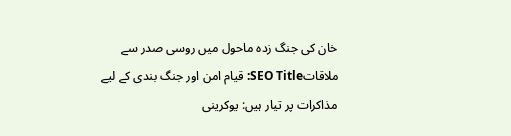خان کی جنگ زدہ ماحول میں روسی صدر سے ملاقاتSEO Title: قیام امن اور جنگ بندی کے لیے مذاکرات پر تیار ہیں: یوکرینی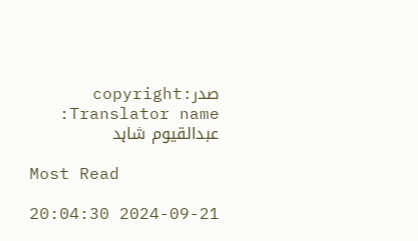صدرcopyright: Translator name: عبدالقیوم شاہد

Most Read

2024-09-21 20:04:30